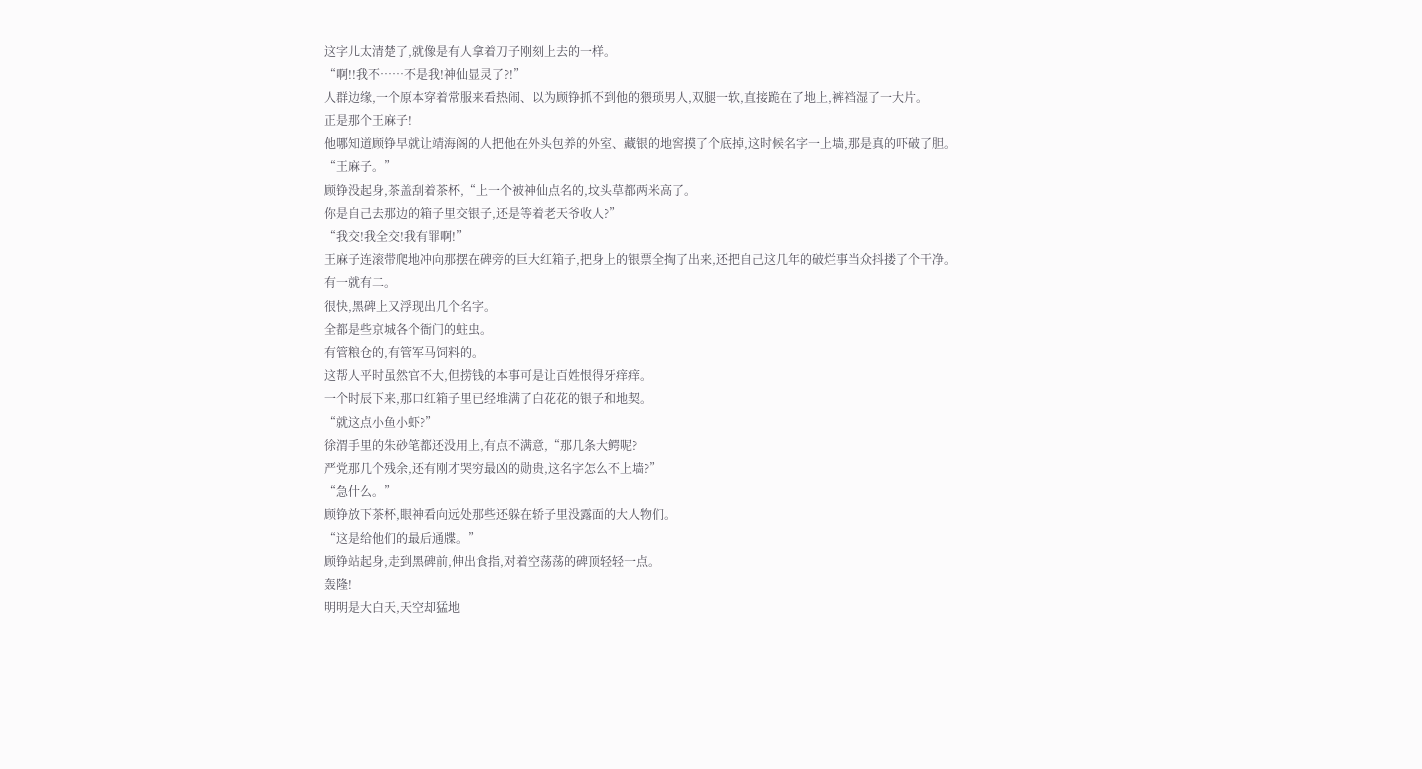这字儿太清楚了,就像是有人拿着刀子刚刻上去的一样。
“啊!!我不……不是我!神仙显灵了?!”
人群边缘,一个原本穿着常服来看热闹、以为顾铮抓不到他的猥琐男人,双腿一软,直接跪在了地上,裤裆湿了一大片。
正是那个王麻子!
他哪知道顾铮早就让靖海阁的人把他在外头包养的外室、藏银的地窖摸了个底掉,这时候名字一上墙,那是真的吓破了胆。
“王麻子。”
顾铮没起身,茶盖刮着茶杯,“上一个被神仙点名的,坟头草都两米高了。
你是自己去那边的箱子里交银子,还是等着老天爷收人?”
“我交!我全交!我有罪啊!”
王麻子连滚带爬地冲向那摆在碑旁的巨大红箱子,把身上的银票全掏了出来,还把自己这几年的破烂事当众抖搂了个干净。
有一就有二。
很快,黑碑上又浮现出几个名字。
全都是些京城各个衙门的蛀虫。
有管粮仓的,有管军马饲料的。
这帮人平时虽然官不大,但捞钱的本事可是让百姓恨得牙痒痒。
一个时辰下来,那口红箱子里已经堆满了白花花的银子和地契。
“就这点小鱼小虾?”
徐渭手里的朱砂笔都还没用上,有点不满意,“那几条大鳄呢?
严党那几个残余,还有刚才哭穷最凶的勋贵,这名字怎么不上墙?”
“急什么。”
顾铮放下茶杯,眼神看向远处那些还躲在轿子里没露面的大人物们。
“这是给他们的最后通牒。”
顾铮站起身,走到黑碑前,伸出食指,对着空荡荡的碑顶轻轻一点。
轰隆!
明明是大白天,天空却猛地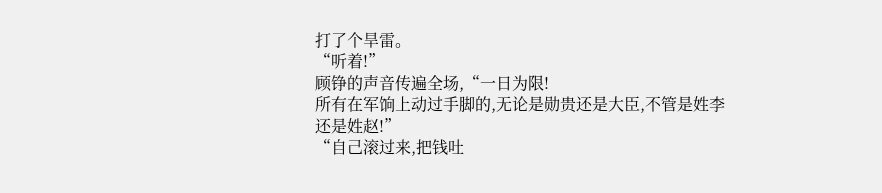打了个旱雷。
“听着!”
顾铮的声音传遍全场,“一日为限!
所有在军饷上动过手脚的,无论是勋贵还是大臣,不管是姓李还是姓赵!”
“自己滚过来,把钱吐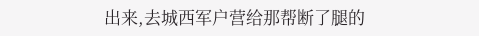出来,去城西军户营给那帮断了腿的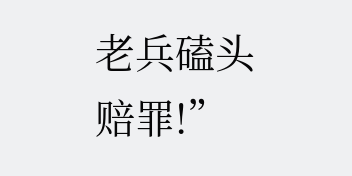老兵磕头赔罪!”